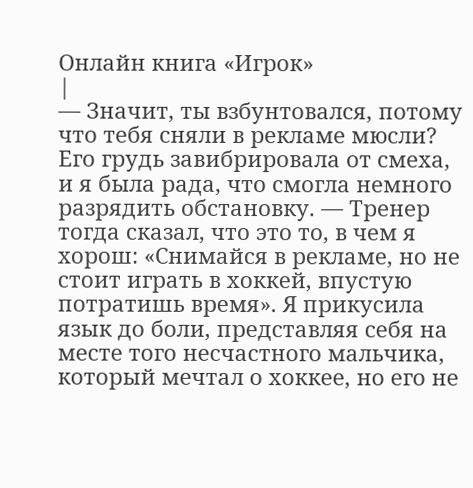Онлайн книга «Игрок»
|
— Значит, ты взбунтовался, потому что тебя сняли в рекламе мюсли? Его грудь завибрировала от смеха, и я была рада, что смогла немного разрядить обстановку. — Тренер тогда сказал, что это то, в чем я хорош: «Снимайся в рекламе, но не стоит играть в хоккей, впустую потратишь время». Я прикусила язык до боли, представляя себя на месте того несчастного мальчика, который мечтал о хоккее, но его не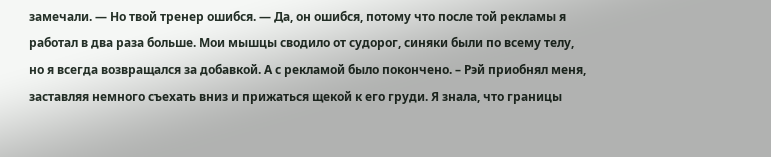замечали. — Но твой тренер ошибся. — Да, он ошибся, потому что после той рекламы я работал в два раза больше. Мои мышцы сводило от судорог, синяки были по всему телу, но я всегда возвращался за добавкой. А с рекламой было покончено. – Рэй приобнял меня, заставляя немного съехать вниз и прижаться щекой к его груди. Я знала, что границы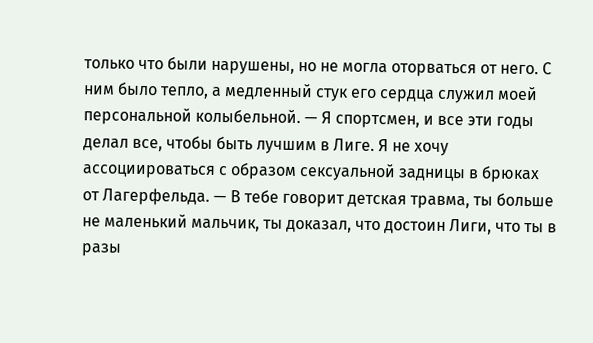только что были нарушены, но не могла оторваться от него. С ним было тепло, а медленный стук его сердца служил моей персональной колыбельной. — Я спортсмен, и все эти годы делал все, чтобы быть лучшим в Лиге. Я не хочу ассоциироваться с образом сексуальной задницы в брюках от Лагерфельда. — В тебе говорит детская травма, ты больше не маленький мальчик, ты доказал, что достоин Лиги, что ты в разы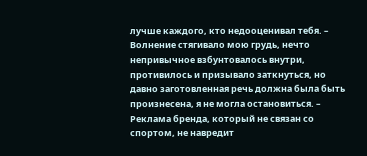лучше каждого, кто недооценивал тебя. – Волнение стягивало мою грудь, нечто непривычное взбунтовалось внутри, противилось и призывало заткнуться, но давно заготовленная речь должна была быть произнесена, я не могла остановиться. – Реклама бренда, который не связан со спортом, не навредит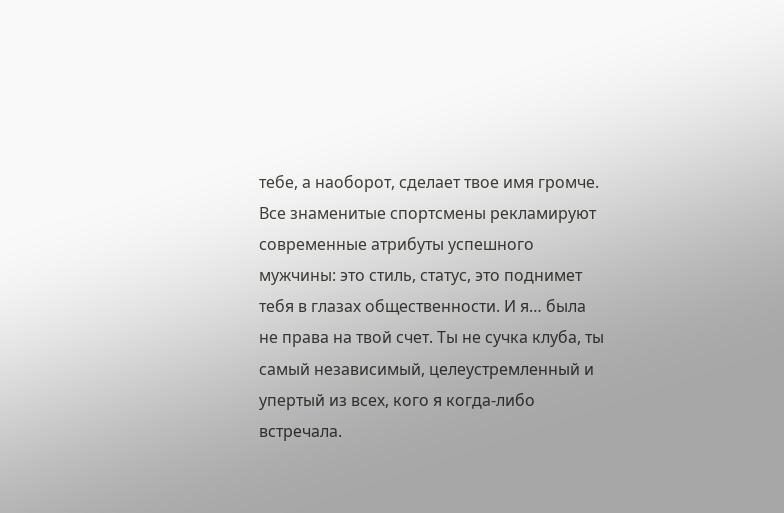тебе, а наоборот, сделает твое имя громче. Все знаменитые спортсмены рекламируют современные атрибуты успешного мужчины: это стиль, статус, это поднимет тебя в глазах общественности. И я… была не права на твой счет. Ты не сучка клуба, ты самый независимый, целеустремленный и упертый из всех, кого я когда-либо встречала.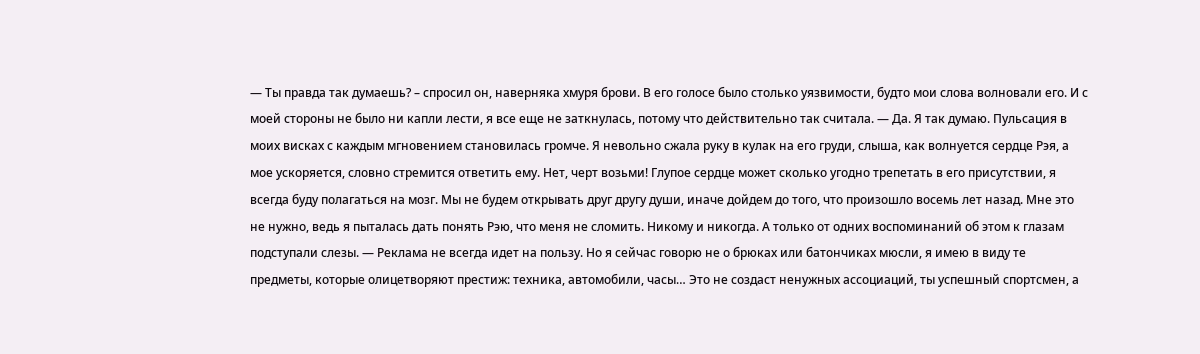— Ты правда так думаешь? – спросил он, наверняка хмуря брови. В его голосе было столько уязвимости, будто мои слова волновали его. И с моей стороны не было ни капли лести, я все еще не заткнулась, потому что действительно так считала. — Да. Я так думаю. Пульсация в моих висках с каждым мгновением становилась громче. Я невольно сжала руку в кулак на его груди, слыша, как волнуется сердце Рэя, а мое ускоряется, словно стремится ответить ему. Нет, черт возьми! Глупое сердце может сколько угодно трепетать в его присутствии, я всегда буду полагаться на мозг. Мы не будем открывать друг другу души, иначе дойдем до того, что произошло восемь лет назад. Мне это не нужно, ведь я пыталась дать понять Рэю, что меня не сломить. Никому и никогда. А только от одних воспоминаний об этом к глазам подступали слезы. — Реклама не всегда идет на пользу. Но я сейчас говорю не о брюках или батончиках мюсли, я имею в виду те предметы, которые олицетворяют престиж: техника, автомобили, часы… Это не создаст ненужных ассоциаций, ты успешный спортсмен, а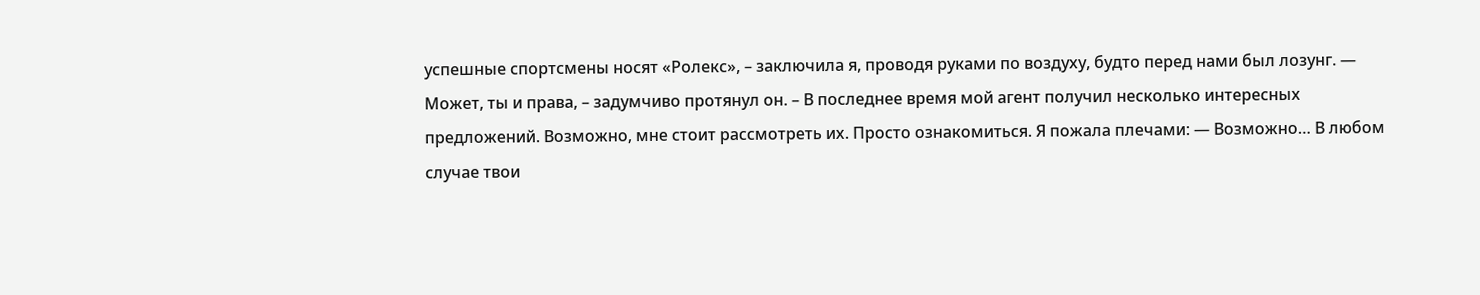успешные спортсмены носят «Ролекс», – заключила я, проводя руками по воздуху, будто перед нами был лозунг. — Может, ты и права, – задумчиво протянул он. – В последнее время мой агент получил несколько интересных предложений. Возможно, мне стоит рассмотреть их. Просто ознакомиться. Я пожала плечами: — Возможно… В любом случае твои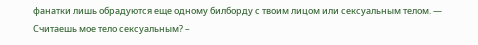фанатки лишь обрадуются еще одному билборду с твоим лицом или сексуальным телом. — Считаешь мое тело сексуальным? –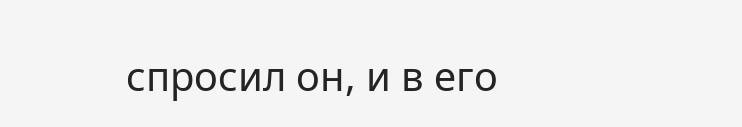спросил он, и в его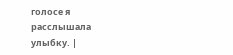голосе я расслышала улыбку. |